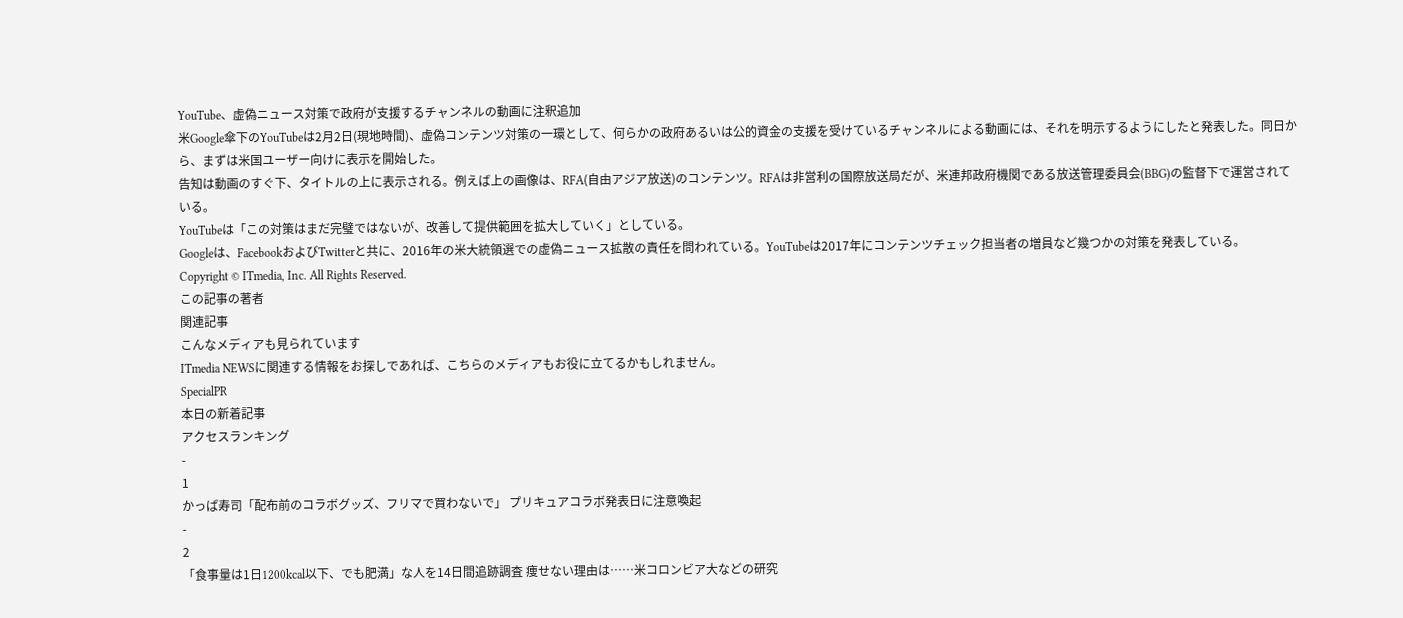YouTube、虚偽ニュース対策で政府が支援するチャンネルの動画に注釈追加
米Google傘下のYouTubeは2月2日(現地時間)、虚偽コンテンツ対策の一環として、何らかの政府あるいは公的資金の支援を受けているチャンネルによる動画には、それを明示するようにしたと発表した。同日から、まずは米国ユーザー向けに表示を開始した。
告知は動画のすぐ下、タイトルの上に表示される。例えば上の画像は、RFA(自由アジア放送)のコンテンツ。RFAは非営利の国際放送局だが、米連邦政府機関である放送管理委員会(BBG)の監督下で運営されている。
YouTubeは「この対策はまだ完璧ではないが、改善して提供範囲を拡大していく」としている。
Googleは、FacebookおよびTwitterと共に、2016年の米大統領選での虚偽ニュース拡散の責任を問われている。YouTubeは2017年にコンテンツチェック担当者の増員など幾つかの対策を発表している。
Copyright © ITmedia, Inc. All Rights Reserved.
この記事の著者
関連記事
こんなメディアも見られています
ITmedia NEWSに関連する情報をお探しであれば、こちらのメディアもお役に立てるかもしれません。
SpecialPR
本日の新着記事
アクセスランキング
-
1
かっぱ寿司「配布前のコラボグッズ、フリマで買わないで」 プリキュアコラボ発表日に注意喚起
-
2
「食事量は1日1200kcal以下、でも肥満」な人を14日間追跡調査 痩せない理由は……米コロンビア大などの研究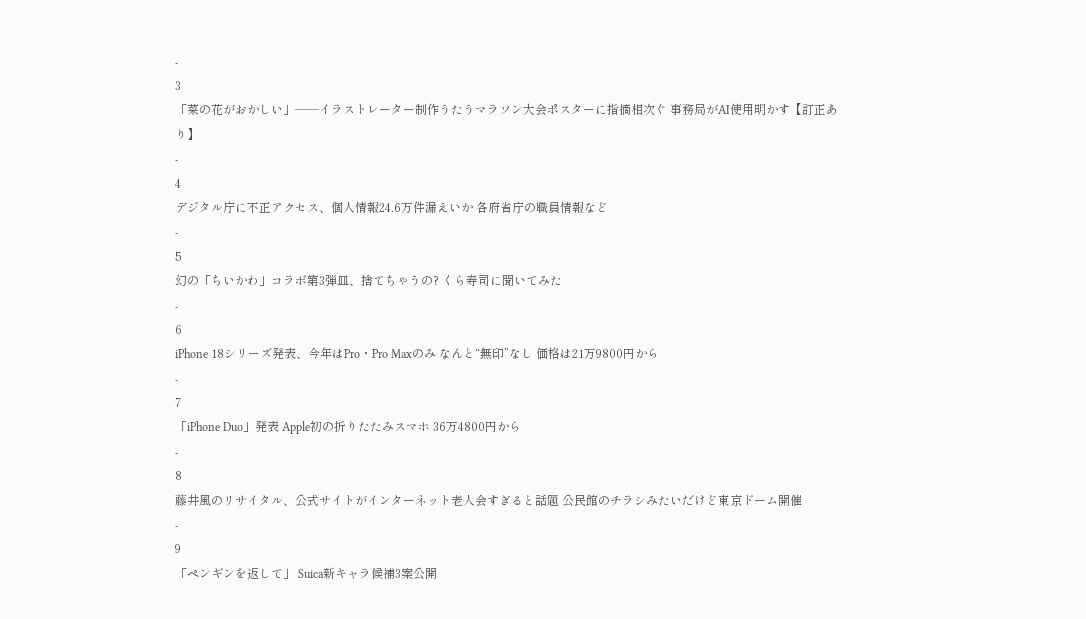-
3
「菜の花がおかしい」――イラストレーター制作うたうマラソン大会ポスターに指摘相次ぐ 事務局がAI使用明かす【訂正あり】
-
4
デジタル庁に不正アクセス、個人情報24.6万件漏えいか 各府省庁の職員情報など
-
5
幻の「ちいかわ」コラボ第3弾皿、捨てちゃうの? くら寿司に聞いてみた
-
6
iPhone 18シリーズ発表、今年はPro・Pro Maxのみ なんと“無印”なし 価格は21万9800円から
-
7
「iPhone Duo」発表 Apple初の折りたたみスマホ 36万4800円から
-
8
藤井風のリサイタル、公式サイトがインターネット老人会すぎると話題 公民館のチラシみたいだけど東京ドーム開催
-
9
「ペンギンを返して」 Suica新キャラ候補3案公開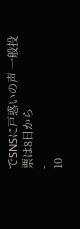でSNSに戸惑いの声 一般投票は8日から
-
10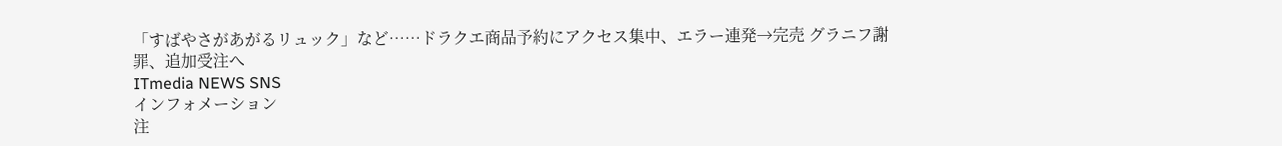「すばやさがあがるリュック」など……ドラクエ商品予約にアクセス集中、エラー連発→完売 グラニフ謝罪、追加受注へ
ITmedia NEWS SNS
インフォメーション
注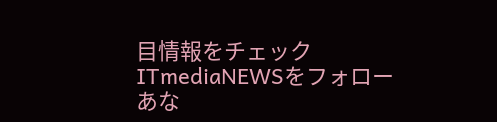目情報をチェック
ITmediaNEWSをフォロー
あな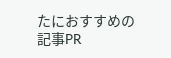たにおすすめの記事PR